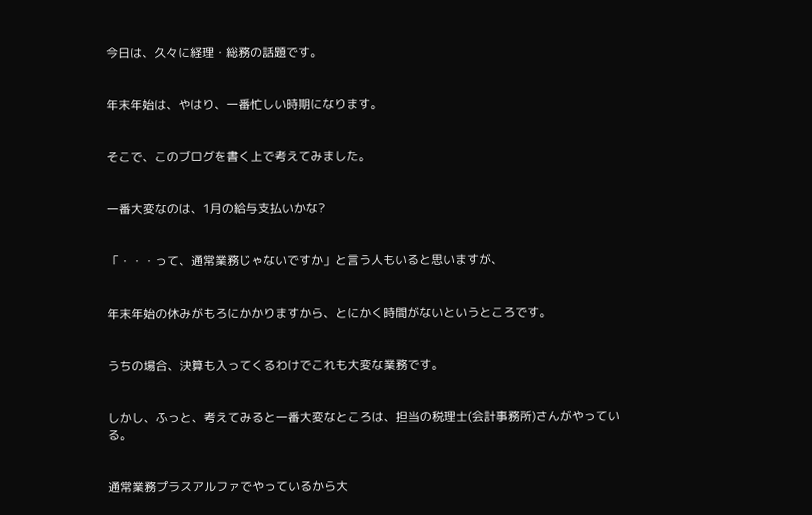今日は、久々に経理・総務の話題です。


年末年始は、やはり、一番忙しい時期になります。


そこで、このブログを書く上で考えてみました。


一番大変なのは、1月の給与支払いかな?


「・・・って、通常業務じゃないですか」と言う人もいると思いますが、


年末年始の休みがもろにかかりますから、とにかく時間がないというところです。


うちの場合、決算も入ってくるわけでこれも大変な業務です。


しかし、ふっと、考えてみると一番大変なところは、担当の税理士(会計事務所)さんがやっている。


通常業務プラスアルファでやっているから大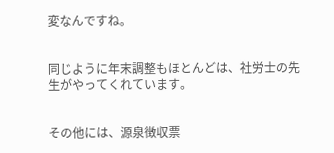変なんですね。


同じように年末調整もほとんどは、社労士の先生がやってくれています。


その他には、源泉徴収票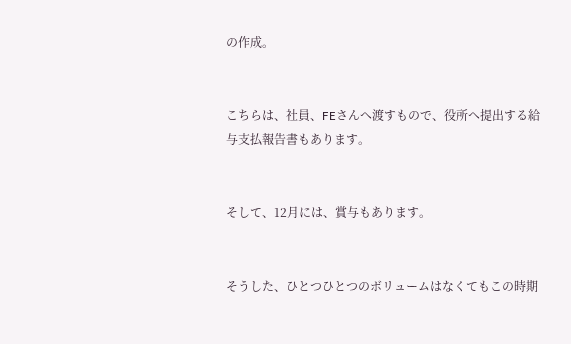の作成。


こちらは、社員、FEさんへ渡すもので、役所へ提出する給与支払報告書もあります。


そして、12月には、賞与もあります。


そうした、ひとつひとつのボリュームはなくてもこの時期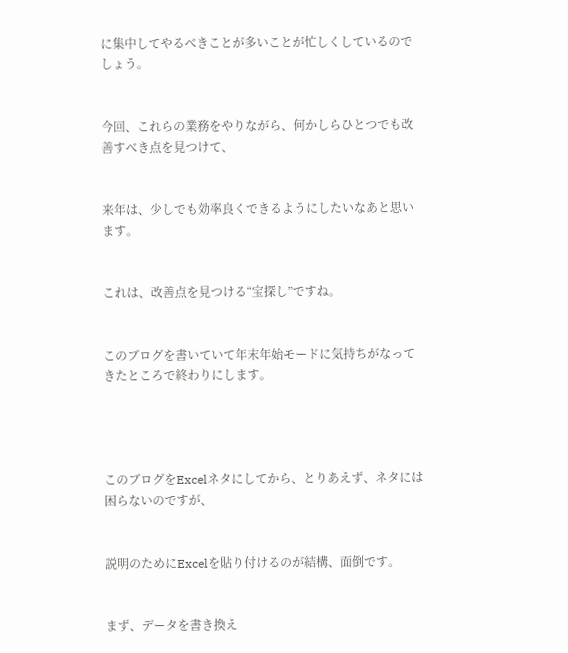に集中してやるべきことが多いことが忙しくしているのでしょう。


今回、これらの業務をやりながら、何かしらひとつでも改善すべき点を見つけて、


来年は、少しでも効率良くできるようにしたいなあと思います。


これは、改善点を見つける“宝探し”ですね。


このブログを書いていて年末年始モードに気持ちがなってきたところで終わりにします。




このブログをExcelネタにしてから、とりあえず、ネタには困らないのですが、


説明のためにExcelを貼り付けるのが結構、面倒です。


まず、データを書き換え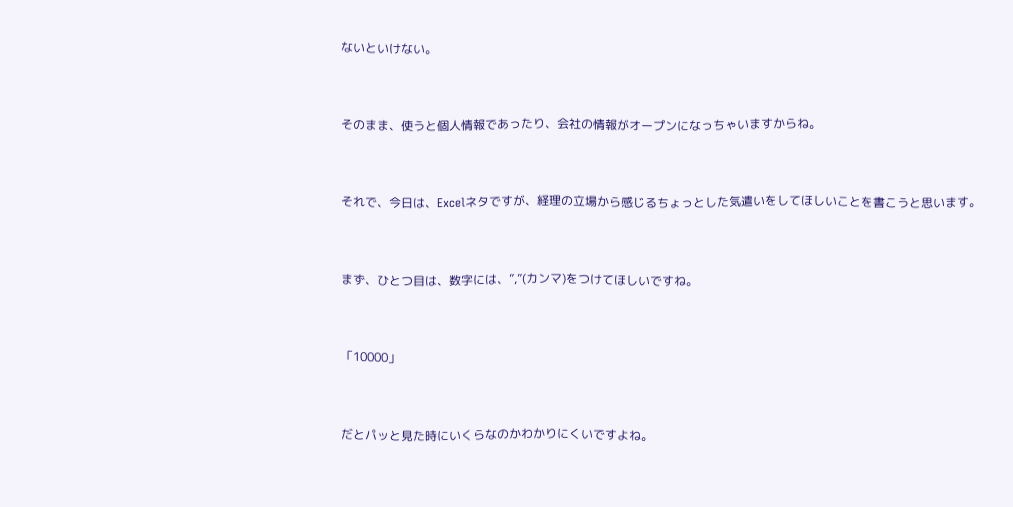ないといけない。


そのまま、使うと個人情報であったり、会社の情報がオープンになっちゃいますからね。


それで、今日は、Excelネタですが、経理の立場から感じるちょっとした気遣いをしてほしいことを書こうと思います。


まず、ひとつ目は、数字には、”,”(カンマ)をつけてほしいですね。


「10000」


だとパッと見た時にいくらなのかわかりにくいですよね。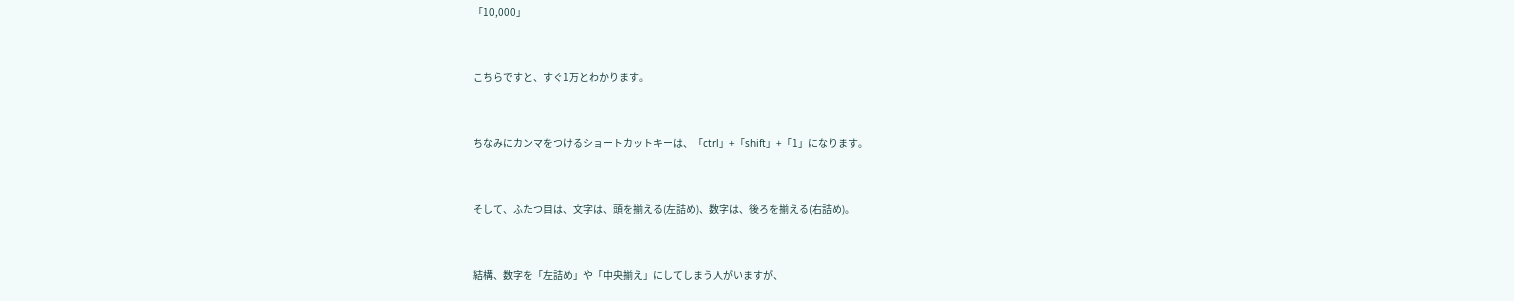「10,000」


こちらですと、すぐ1万とわかります。


ちなみにカンマをつけるショートカットキーは、「ctrl」+「shift」+「1」になります。


そして、ふたつ目は、文字は、頭を揃える(左詰め)、数字は、後ろを揃える(右詰め)。


結構、数字を「左詰め」や「中央揃え」にしてしまう人がいますが、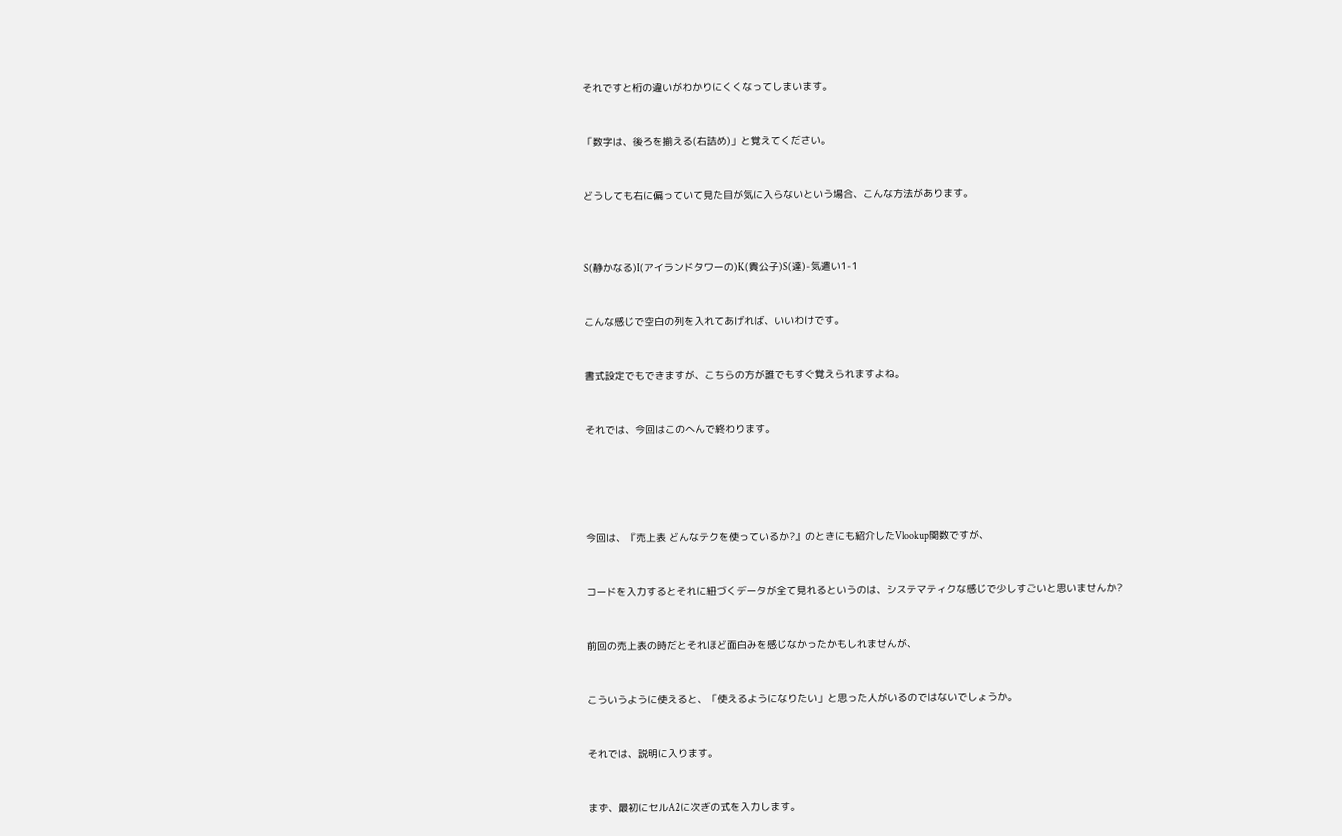それですと桁の違いがわかりにくくなってしまいます。


「数字は、後ろを揃える(右詰め)」と覚えてください。


どうしても右に偏っていて見た目が気に入らないという場合、こんな方法があります。



S(静かなる)I(アイランドタワーの)K(貴公子)S(達)-気遣い1-1


こんな感じで空白の列を入れてあげれば、いいわけです。


書式設定でもできますが、こちらの方が誰でもすぐ覚えられますよね。


それでは、今回はこのへんで終わります。





今回は、『売上表 どんなテクを使っているか?』のときにも紹介したVlookup関数ですが、


コードを入力するとそれに紐づくデータが全て見れるというのは、システマティクな感じで少しすごいと思いませんか?


前回の売上表の時だとそれほど面白みを感じなかったかもしれませんが、


こういうように使えると、「使えるようになりたい」と思った人がいるのではないでしょうか。


それでは、説明に入ります。


まず、最初にセルA2に次ぎの式を入力します。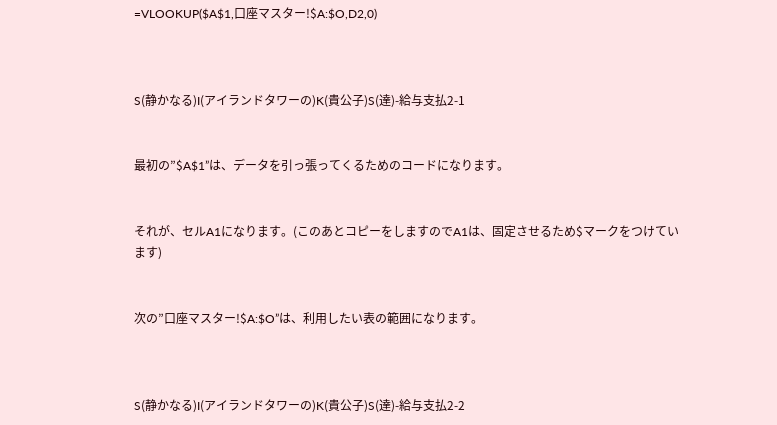=VLOOKUP($A$1,口座マスター!$A:$O,D2,0)



S(静かなる)I(アイランドタワーの)K(貴公子)S(達)-給与支払2-1


最初の”$A$1”は、データを引っ張ってくるためのコードになります。


それが、セルA1になります。(このあとコピーをしますのでA1は、固定させるため$マークをつけています)


次の”口座マスター!$A:$O”は、利用したい表の範囲になります。



S(静かなる)I(アイランドタワーの)K(貴公子)S(達)-給与支払2-2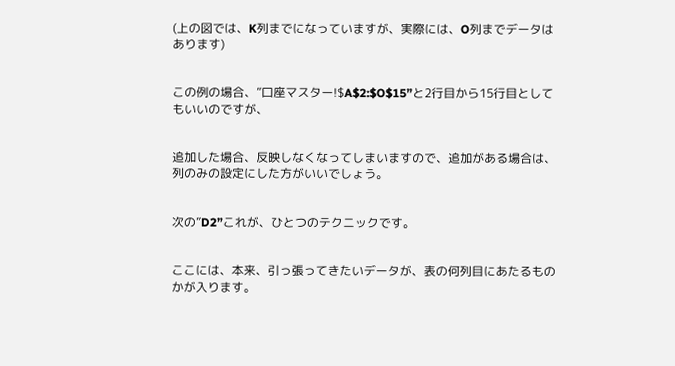(上の図では、K列までになっていますが、実際には、O列までデータはあります)


この例の場合、”口座マスター!$A$2:$O$15”と2行目から15行目としてもいいのですが、


追加した場合、反映しなくなってしまいますので、追加がある場合は、列のみの設定にした方がいいでしょう。


次の”D2”これが、ひとつのテクニックです。


ここには、本来、引っ張ってきたいデータが、表の何列目にあたるものかが入ります。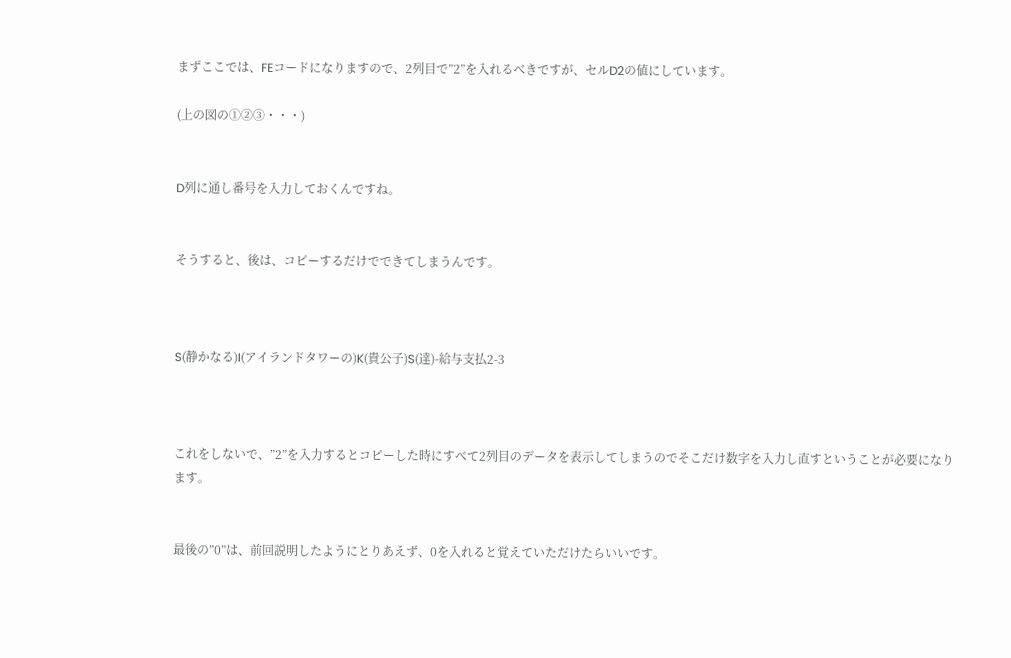まずここでは、FEコードになりますので、2列目で”2”を入れるべきですが、セルD2の値にしています。

(上の図の①②③・・・)


D列に通し番号を入力しておくんですね。


そうすると、後は、コピーするだけでできてしまうんです。



S(静かなる)I(アイランドタワーの)K(貴公子)S(達)-給与支払2-3



これをしないで、”2”を入力するとコピーした時にすべて2列目のデータを表示してしまうのでそこだけ数字を入力し直すということが必要になります。


最後の”0”は、前回説明したようにとりあえず、0を入れると覚えていただけたらいいです。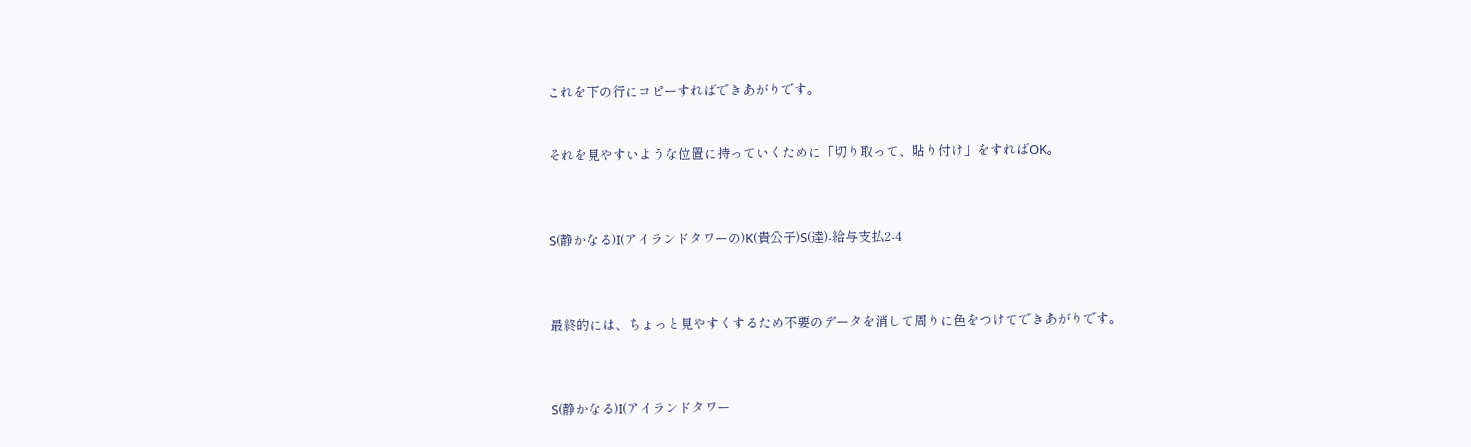これを下の行にコピーすればできあがりです。


それを見やすいような位置に持っていくために「切り取って、貼り付け」をすればOK。



S(静かなる)I(アイランドタワーの)K(貴公子)S(達)-給与支払2-4



最終的には、ちょっと見やすくするため不要のデータを消して周りに色をつけてできあがりです。



S(静かなる)I(アイランドタワー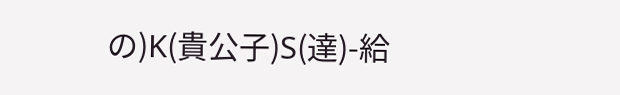の)K(貴公子)S(達)-給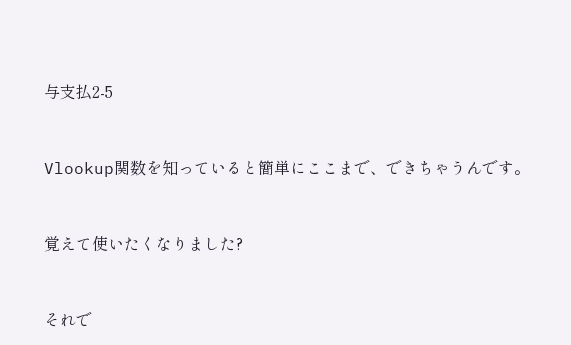与支払2-5


Vlookup関数を知っていると簡単にここまで、できちゃうんです。


覚えて使いたくなりました?


それで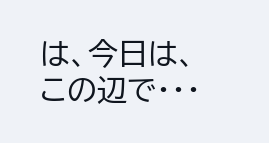は、今日は、この辺で・・・